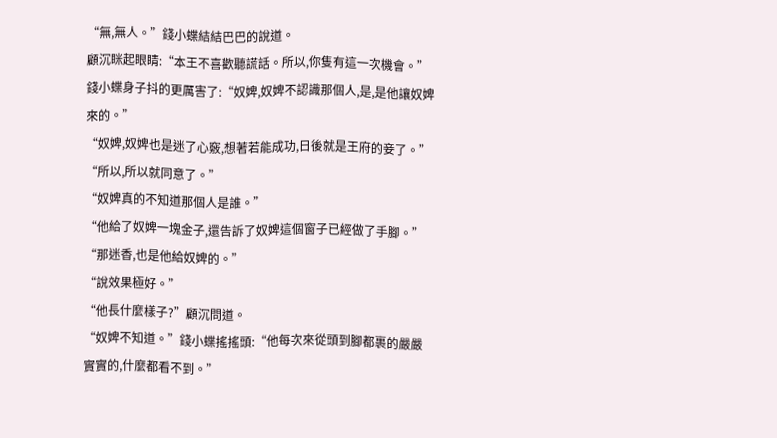“無,無人。”錢小蝶結結巴巴的說道。
顧沉眯起眼睛:“本王不喜歡聽謊話。所以,你隻有這一次機會。”
錢小蝶身子抖的更厲害了:“奴婢,奴婢不認識那個人,是,是他讓奴婢來的。”
“奴婢,奴婢也是迷了心竅,想著若能成功,日後就是王府的妾了。”
“所以,所以就同意了。”
“奴婢真的不知道那個人是誰。”
“他給了奴婢一塊金子,還告訴了奴婢這個窗子已經做了手腳。”
“那迷香,也是他給奴婢的。”
“說效果極好。”
“他長什麼樣子?”顧沉問道。
“奴婢不知道。”錢小蝶搖搖頭:“他每次來從頭到腳都裹的嚴嚴實實的,什麼都看不到。”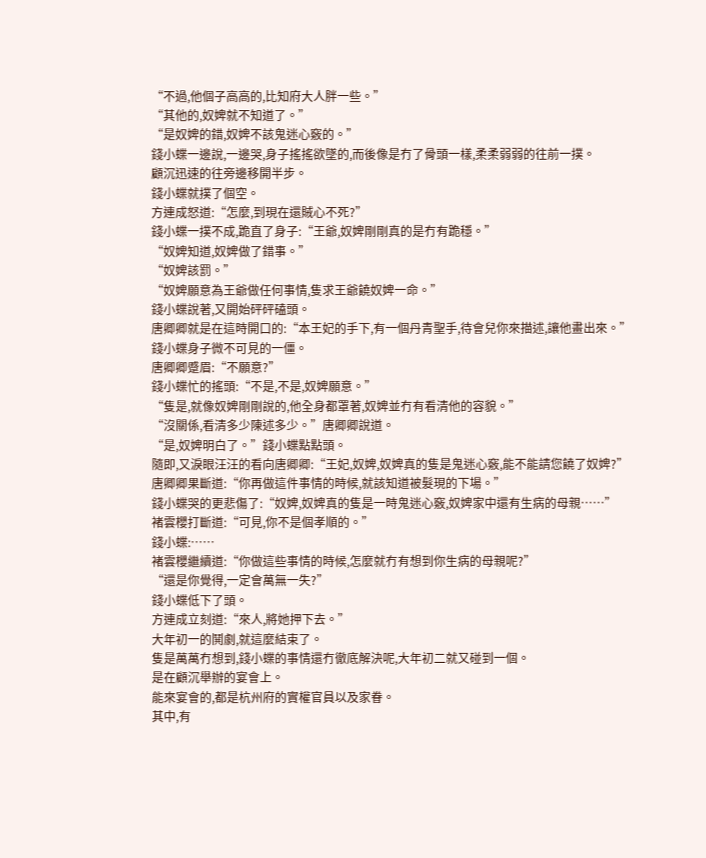“不過,他個子高高的,比知府大人胖一些。”
“其他的,奴婢就不知道了。”
“是奴婢的錯,奴婢不該鬼迷心竅的。”
錢小蝶一邊說,一邊哭,身子搖搖欲墜的,而後像是冇了骨頭一樣,柔柔弱弱的往前一撲。
顧沉迅速的往旁邊移開半步。
錢小蝶就撲了個空。
方連成怒道:“怎麼,到現在還賊心不死?”
錢小蝶一撲不成,跪直了身子:“王爺,奴婢剛剛真的是冇有跪穩。”
“奴婢知道,奴婢做了錯事。”
“奴婢該罰。”
“奴婢願意為王爺做任何事情,隻求王爺饒奴婢一命。”
錢小蝶說著,又開始砰砰磕頭。
唐卿卿就是在這時開口的:“本王妃的手下,有一個丹青聖手,待會兒你來描述,讓他畫出來。”
錢小蝶身子微不可見的一僵。
唐卿卿蹙眉:“不願意?”
錢小蝶忙的搖頭:“不是,不是,奴婢願意。”
“隻是,就像奴婢剛剛說的,他全身都罩著,奴婢並冇有看清他的容貌。”
“沒關係,看清多少陳述多少。”唐卿卿說道。
“是,奴婢明白了。”錢小蝶點點頭。
隨即,又淚眼汪汪的看向唐卿卿:“王妃,奴婢,奴婢真的隻是鬼迷心竅,能不能請您饒了奴婢?”
唐卿卿果斷道:“你再做這件事情的時候,就該知道被髮現的下場。”
錢小蝶哭的更悲傷了:“奴婢,奴婢真的隻是一時鬼迷心竅,奴婢家中還有生病的母親……”
褚雲櫻打斷道:“可見,你不是個孝順的。”
錢小蝶:……
褚雲櫻繼續道:“你做這些事情的時候,怎麼就冇有想到你生病的母親呢?”
“還是你覺得,一定會萬無一失?”
錢小蝶低下了頭。
方連成立刻道:“來人,將她押下去。”
大年初一的鬨劇,就這麼結束了。
隻是萬萬冇想到,錢小蝶的事情還冇徹底解決呢,大年初二就又碰到一個。
是在顧沉舉辦的宴會上。
能來宴會的,都是杭州府的實權官員以及家眷。
其中,有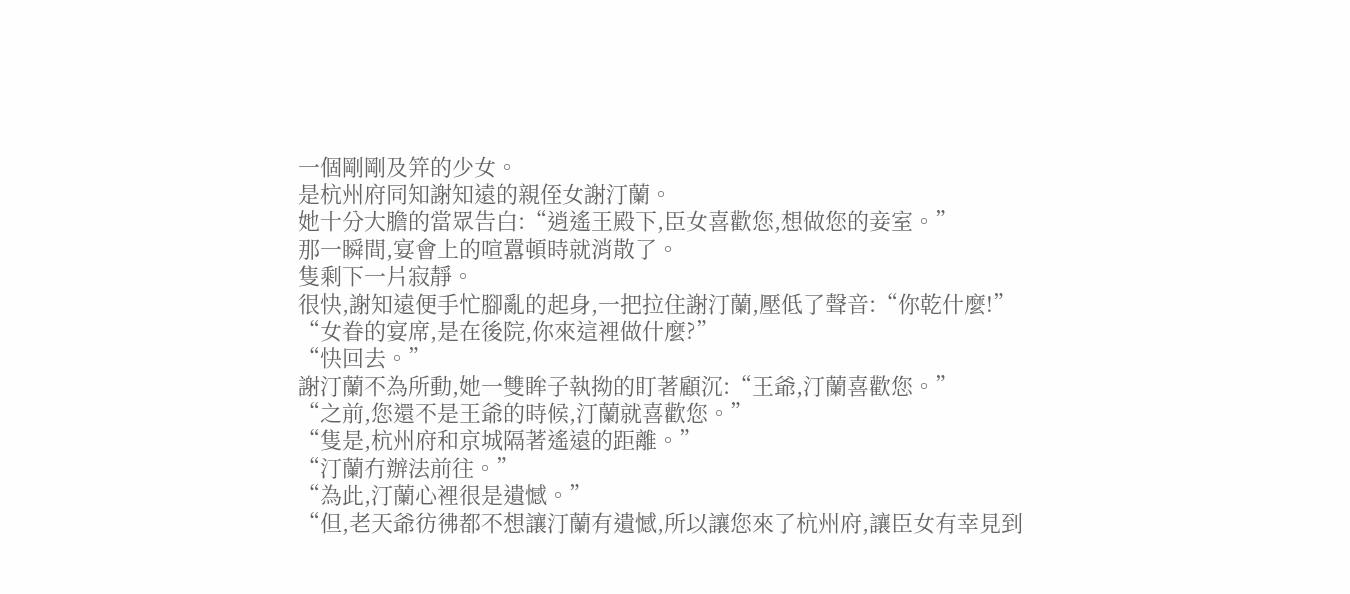一個剛剛及笄的少女。
是杭州府同知謝知遠的親侄女謝汀蘭。
她十分大膽的當眾告白:“逍遙王殿下,臣女喜歡您,想做您的妾室。”
那一瞬間,宴會上的喧囂頓時就消散了。
隻剩下一片寂靜。
很快,謝知遠便手忙腳亂的起身,一把拉住謝汀蘭,壓低了聲音:“你乾什麼!”
“女眷的宴席,是在後院,你來這裡做什麼?”
“快回去。”
謝汀蘭不為所動,她一雙眸子執拗的盯著顧沉:“王爺,汀蘭喜歡您。”
“之前,您還不是王爺的時候,汀蘭就喜歡您。”
“隻是,杭州府和京城隔著遙遠的距離。”
“汀蘭冇辦法前往。”
“為此,汀蘭心裡很是遺憾。”
“但,老天爺彷彿都不想讓汀蘭有遺憾,所以讓您來了杭州府,讓臣女有幸見到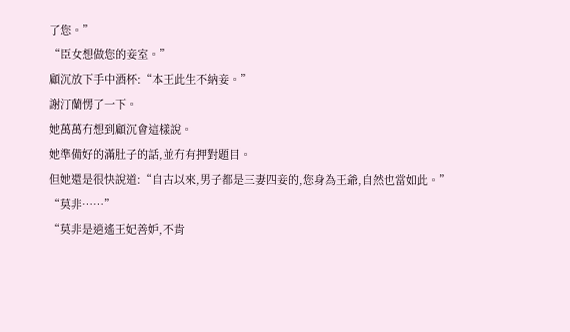了您。”
“臣女想做您的妾室。”
顧沉放下手中酒杯:“本王此生不納妾。”
謝汀蘭愣了一下。
她萬萬冇想到顧沉會這樣說。
她準備好的滿肚子的話,並冇有押對題目。
但她還是很快說道:“自古以來,男子都是三妻四妾的,您身為王爺,自然也當如此。”
“莫非……”
“莫非是逍遙王妃善妒,不肯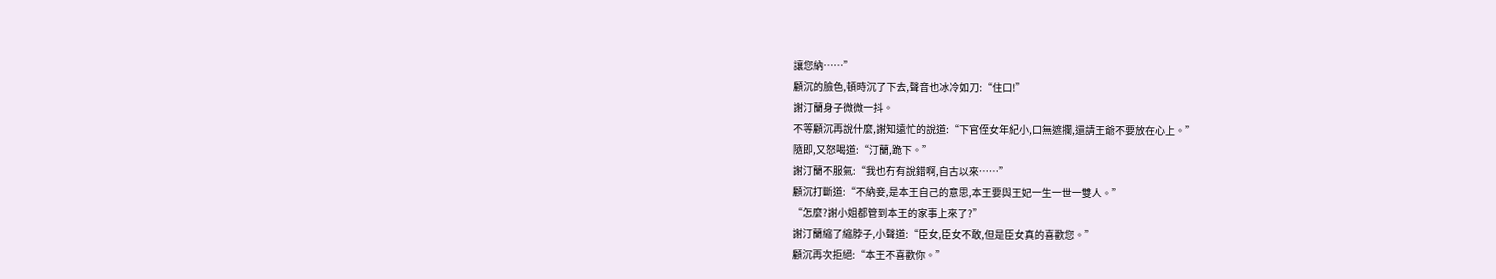讓您納……”
顧沉的臉色,頓時沉了下去,聲音也冰冷如刀:“住口!”
謝汀蘭身子微微一抖。
不等顧沉再說什麼,謝知遠忙的說道:“下官侄女年紀小,口無遮攔,還請王爺不要放在心上。”
隨即,又怒喝道:“汀蘭,跪下。”
謝汀蘭不服氣:“我也冇有說錯啊,自古以來……”
顧沉打斷道:“不納妾,是本王自己的意思,本王要與王妃一生一世一雙人。”
“怎麼?謝小姐都管到本王的家事上來了?”
謝汀蘭縮了縮脖子,小聲道:“臣女,臣女不敢,但是臣女真的喜歡您。”
顧沉再次拒絕:“本王不喜歡你。”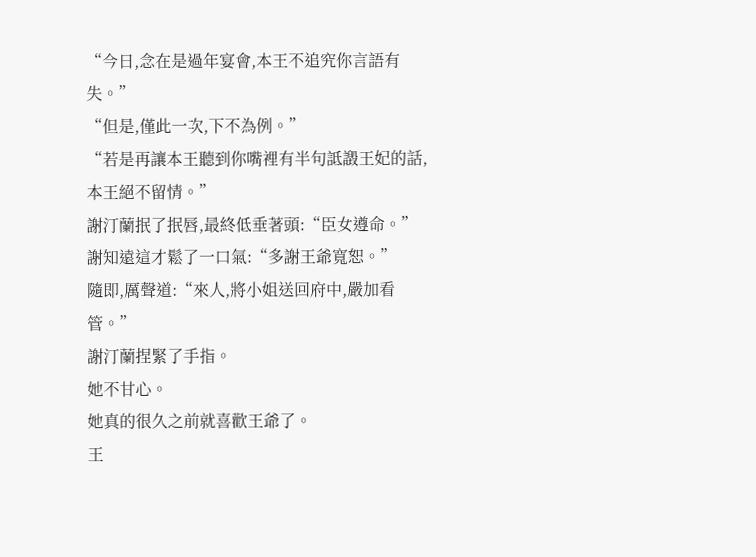“今日,念在是過年宴會,本王不追究你言語有失。”
“但是,僅此一次,下不為例。”
“若是再讓本王聽到你嘴裡有半句詆譭王妃的話,本王絕不留情。”
謝汀蘭抿了抿唇,最終低垂著頭:“臣女遵命。”
謝知遠這才鬆了一口氣:“多謝王爺寬恕。”
隨即,厲聲道:“來人,將小姐送回府中,嚴加看管。”
謝汀蘭捏緊了手指。
她不甘心。
她真的很久之前就喜歡王爺了。
王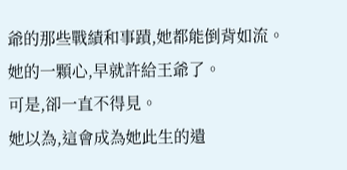爺的那些戰績和事蹟,她都能倒背如流。
她的一顆心,早就許給王爺了。
可是,卻一直不得見。
她以為,這會成為她此生的遺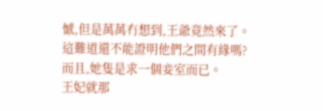憾,但是萬萬冇想到,王爺竟然來了。
這難道還不能證明他們之間有緣嗎?
而且,她隻是求一個妾室而已。
王妃就那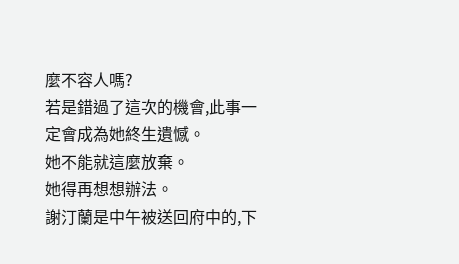麼不容人嗎?
若是錯過了這次的機會,此事一定會成為她終生遺憾。
她不能就這麼放棄。
她得再想想辦法。
謝汀蘭是中午被送回府中的,下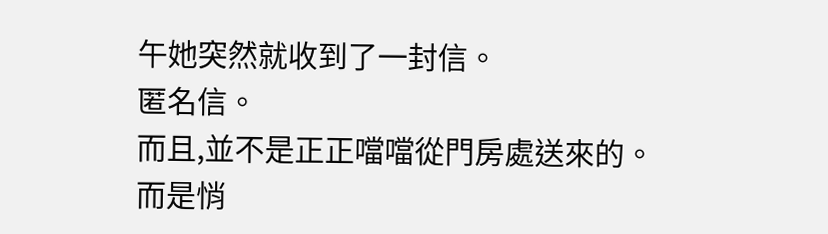午她突然就收到了一封信。
匿名信。
而且,並不是正正噹噹從門房處送來的。
而是悄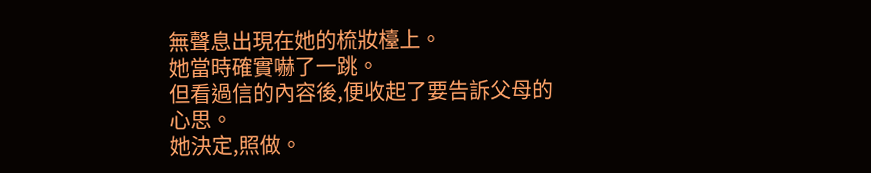無聲息出現在她的梳妝檯上。
她當時確實嚇了一跳。
但看過信的內容後,便收起了要告訴父母的心思。
她決定,照做。